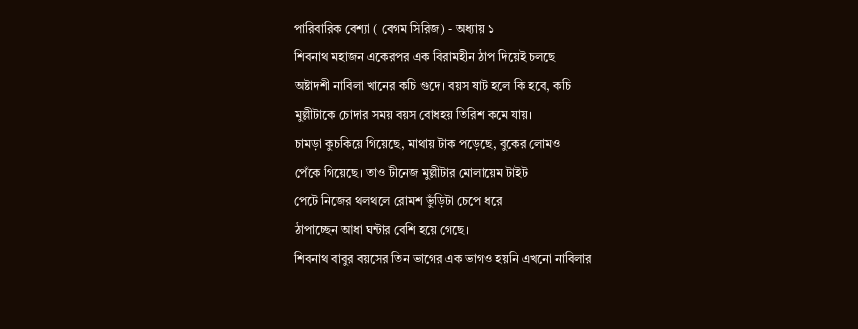পারিবারিক বেশ্যা ( বেগম সিরিজ) - অধ্যায় ১
শিবনাথ মহাজন একেরপর এক বিরামহীন ঠাপ দিয়েই চলছে
অষ্টাদশী নাবিলা খানের কচি গুদে। বয়স ষাট হলে কি হবে, কচি
মুল্লীটাকে চোদার সময় বয়স বোধহয় তিরিশ কমে যায়।
চামড়া কুচকিয়ে গিয়েছে, মাথায় টাক পড়েছে, বুকের লোমও
পেঁকে গিয়েছে। তাও টীনেজ মুল্লীটার মোলায়েম টাইট
পেটে নিজের থলথলে রোমশ ভুঁড়িটা চেপে ধরে
ঠাপাচ্ছেন আধা ঘন্টার বেশি হয়ে গেছে।
শিবনাথ বাবুর বয়সের তিন ভাগের এক ভাগও হয়নি এখনো নাবিলার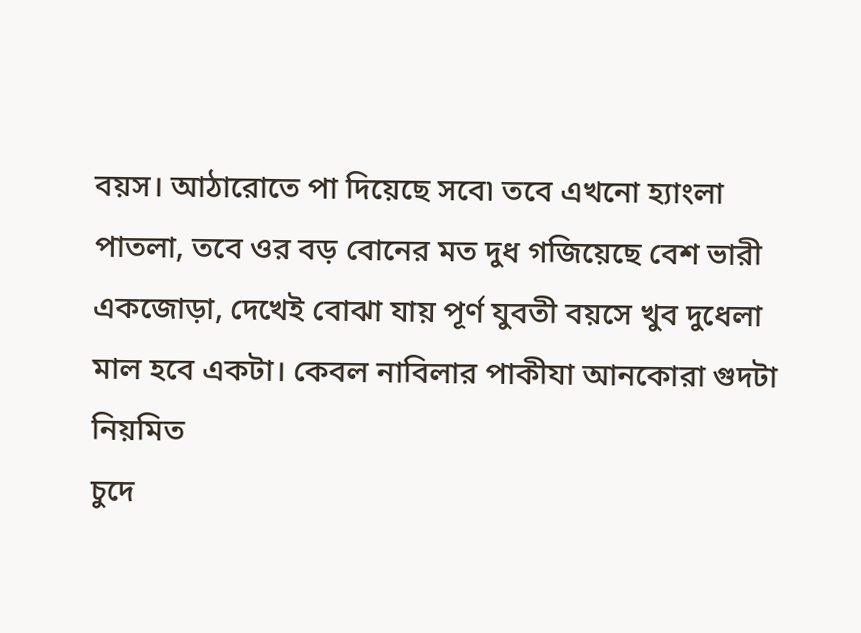বয়স। আঠারোতে পা দিয়েছে সবে৷ তবে এখনো হ্যাংলা
পাতলা, তবে ওর বড় বোনের মত দুধ গজিয়েছে বেশ ভারী
একজোড়া, দেখেই বোঝা যায় পূর্ণ যুবতী বয়সে খুব দুধেলা
মাল হবে একটা। কেবল নাবিলার পাকীযা আনকোরা গুদটা নিয়মিত
চুদে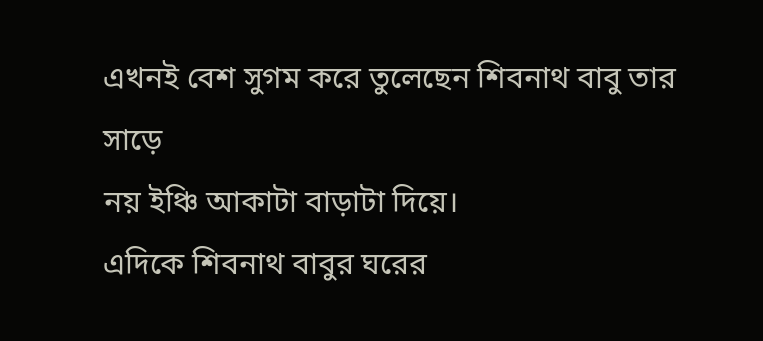এখনই বেশ সুগম করে তুলেছেন শিবনাথ বাবু তার সাড়ে
নয় ইঞ্চি আকাটা বাড়াটা দিয়ে।
এদিকে শিবনাথ বাবুর ঘরের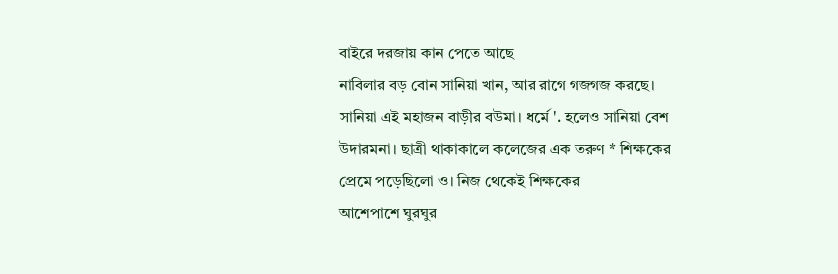বাইরে দরজায় কান পেতে আছে
নাবিলার বড় বোন সানিয়া খান, আর রাগে গজগজ করছে।
সানিয়া এই মহাজন বাড়ীর বউমা। ধর্মে '. হলেও সানিয়া বেশ
উদারমনা। ছাত্রী থাকাকালে কলেজের এক তরুণ * শিক্ষকের
প্রেমে পড়েছিলো ও। নিজ থেকেই শিক্ষকের
আশেপাশে ঘুরঘুর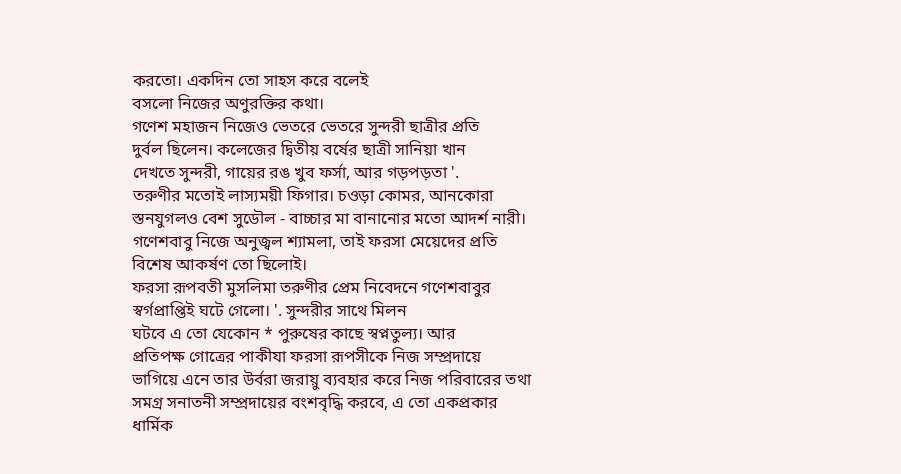করতো। একদিন তো সাহস করে বলেই
বসলো নিজের অণুরক্তির কথা।
গণেশ মহাজন নিজেও ভেতরে ভেতরে সুন্দরী ছাত্রীর প্রতি
দুর্বল ছিলেন। কলেজের দ্বিতীয় বর্ষের ছাত্রী সানিয়া খান
দেখতে সুন্দরী, গায়ের রঙ খুব ফর্সা, আর গড়পড়তা '.
তরুণীর মতোই লাস্যময়ী ফিগার। চওড়া কোমর, আনকোরা
স্তনযুগলও বেশ সুডৌল - বাচ্চার মা বানানোর মতো আদর্শ নারী।
গণেশবাবু নিজে অনুজ্বল শ্যামলা, তাই ফরসা মেয়েদের প্রতি
বিশেষ আকর্ষণ তো ছিলোই।
ফরসা রূপবতী মুসলিমা তরুণীর প্রেম নিবেদনে গণেশবাবুর
স্বর্গপ্রাপ্তিই ঘটে গেলো। '. সুন্দরীর সাথে মিলন
ঘটবে এ তো যেকোন * পুরুষের কাছে স্বপ্নতুল্য। আর
প্রতিপক্ষ গোত্রের পাকীযা ফরসা রূপসীকে নিজ সম্প্রদায়ে
ভাগিয়ে এনে তার উর্বরা জরায়ু ব্যবহার করে নিজ পরিবারের তথা
সমগ্র সনাতনী সম্প্রদায়ের বংশবৃদ্ধি করবে, এ তো একপ্রকার
ধার্মিক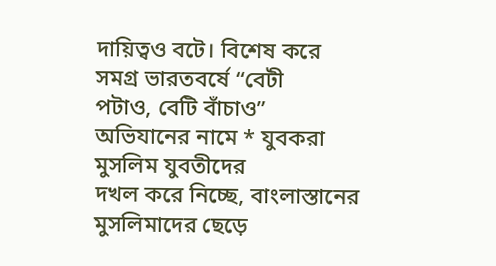দায়িত্বও বটে। বিশেষ করে সমগ্র ভারতবর্ষে “বেটী
পটাও, বেটি বাঁচাও” অভিযানের নামে * যুবকরা মুসলিম যুবতীদের
দখল করে নিচ্ছে, বাংলাস্তানের মুসলিমাদের ছেড়ে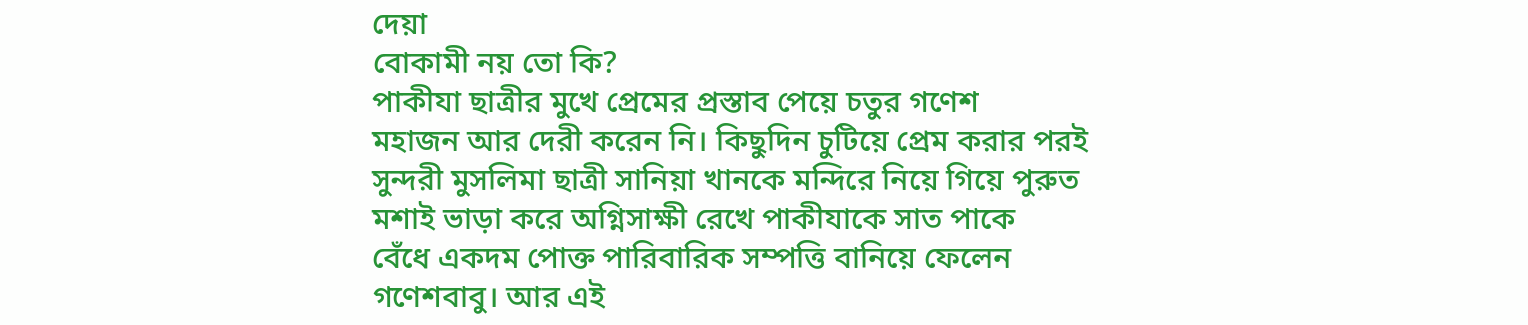দেয়া
বোকামী নয় তো কি?
পাকীযা ছাত্রীর মুখে প্রেমের প্রস্তাব পেয়ে চতুর গণেশ
মহাজন আর দেরী করেন নি। কিছুদিন চুটিয়ে প্রেম করার পরই
সুন্দরী মুসলিমা ছাত্রী সানিয়া খানকে মন্দিরে নিয়ে গিয়ে পুরুত
মশাই ভাড়া করে অগ্নিসাক্ষী রেখে পাকীযাকে সাত পাকে
বেঁধে একদম পোক্ত পারিবারিক সম্পত্তি বানিয়ে ফেলেন
গণেশবাবু। আর এই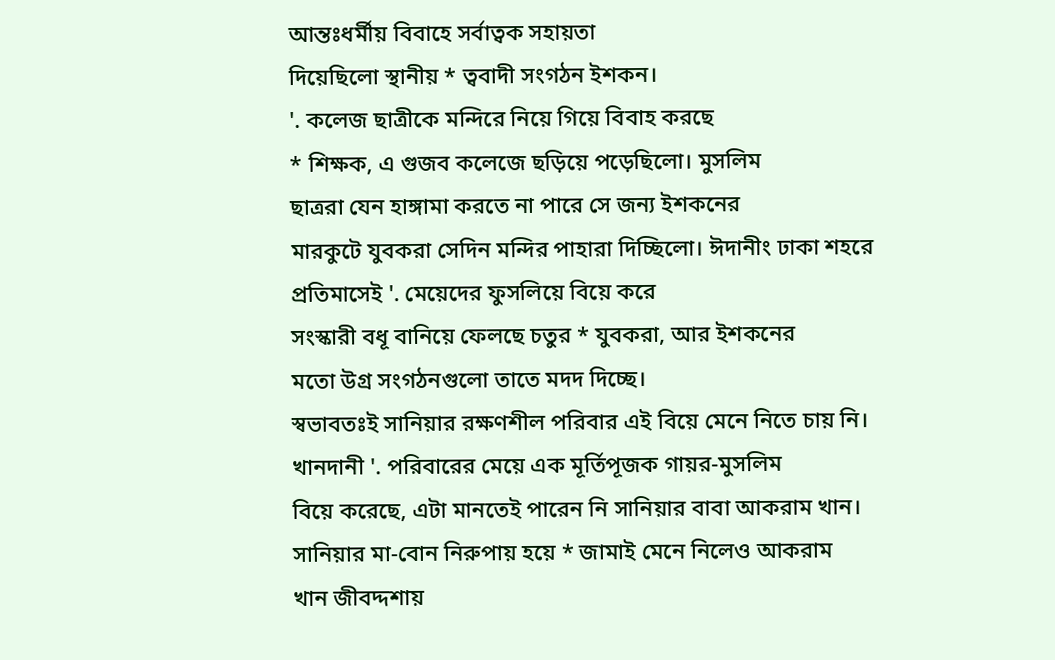আন্তঃধর্মীয় বিবাহে সর্বাত্বক সহায়তা
দিয়েছিলো স্থানীয় * ত্ববাদী সংগঠন ইশকন।
'. কলেজ ছাত্রীকে মন্দিরে নিয়ে গিয়ে বিবাহ করছে
* শিক্ষক, এ গুজব কলেজে ছড়িয়ে পড়েছিলো। মুসলিম
ছাত্ররা যেন হাঙ্গামা করতে না পারে সে জন্য ইশকনের
মারকুটে যুবকরা সেদিন মন্দির পাহারা দিচ্ছিলো। ঈদানীং ঢাকা শহরে
প্রতিমাসেই '. মেয়েদের ফুসলিয়ে বিয়ে করে
সংস্কারী বধূ বানিয়ে ফেলছে চতুর * যুবকরা, আর ইশকনের
মতো উগ্র সংগঠনগুলো তাতে মদদ দিচ্ছে।
স্বভাবতঃই সানিয়ার রক্ষণশীল পরিবার এই বিয়ে মেনে নিতে চায় নি।
খানদানী '. পরিবারের মেয়ে এক মূর্তিপূজক গায়র-মুসলিম
বিয়ে করেছে, এটা মানতেই পারেন নি সানিয়ার বাবা আকরাম খান।
সানিয়ার মা-বোন নিরুপায় হয়ে * জামাই মেনে নিলেও আকরাম
খান জীবদ্দশায়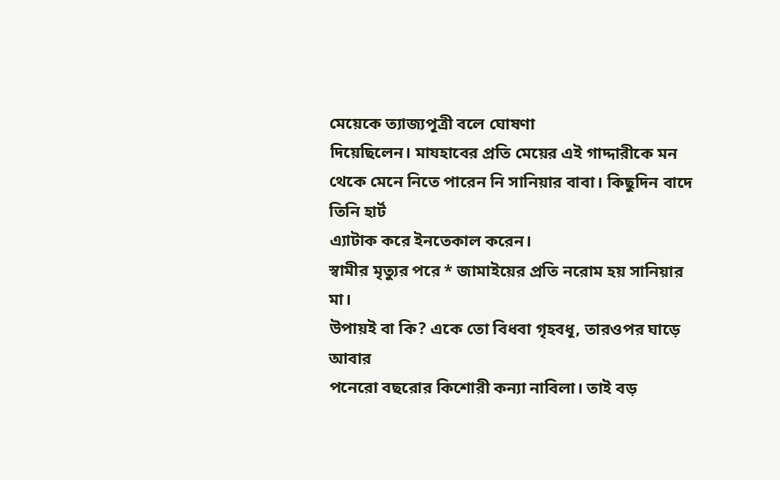মেয়েকে ত্যাজ্যপূত্রী বলে ঘোষণা
দিয়েছিলেন। মাযহাবের প্রতি মেয়ের এই গাদ্দারীকে মন
থেকে মেনে নিতে পারেন নি সানিয়ার বাবা। কিছুদিন বাদে তিনি হার্ট
এ্যাটাক করে ইনতেকাল করেন।
স্বামীর মৃত্যুর পরে * জামাইয়ের প্রতি নরোম হয় সানিয়ার মা।
উপায়ই বা কি? একে তো বিধবা গৃহবধূ, তারওপর ঘাড়ে আবার
পনেরো বছরোর কিশোরী কন্যা নাবিলা। তাই বড়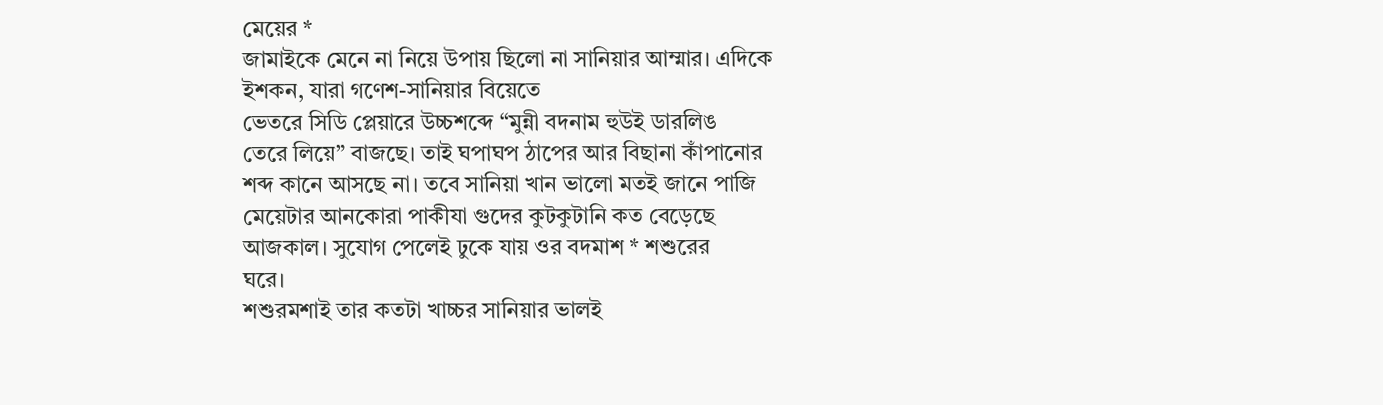মেয়ের *
জামাইকে মেনে না নিয়ে উপায় ছিলো না সানিয়ার আম্মার। এদিকে
ইশকন, যারা গণেশ-সানিয়ার বিয়েতে
ভেতরে সিডি প্লেয়ারে উচ্চশব্দে “মুন্নী বদনাম হুউই ডারলিঙ
তেরে লিয়ে” বাজছে। তাই ঘপাঘপ ঠাপের আর বিছানা কাঁপানোর
শব্দ কানে আসছে না। তবে সানিয়া খান ভালো মতই জানে পাজি
মেয়েটার আনকোরা পাকীযা গুদের কুটকুটানি কত বেড়েছে
আজকাল। সুযোগ পেলেই ঢুকে যায় ওর বদমাশ * শশুরের
ঘরে।
শশুরমশাই তার কতটা খাচ্চর সানিয়ার ভালই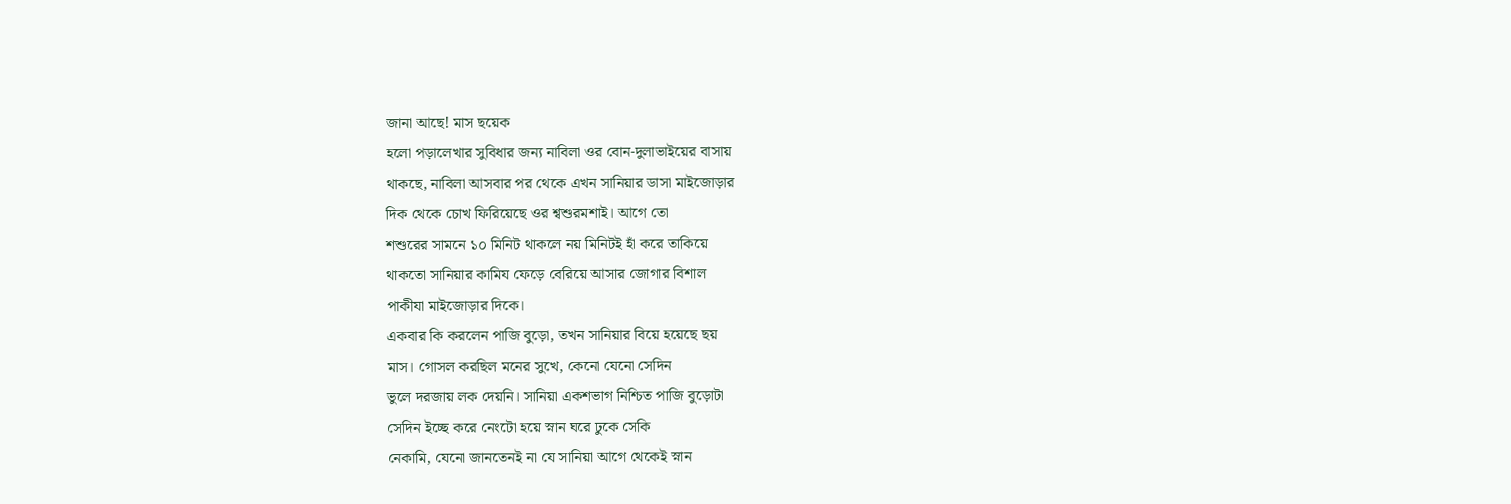জানা আছে! মাস ছয়েক
হলো পড়ালেখার সুবিধার জন্য নাবিলা ওর বোন-দুলাভাইয়ের বাসায়
থাকছে, নাবিলা আসবার পর থেকে এখন সানিয়ার ডাসা মাইজোড়ার
দিক থেকে চোখ ফিরিয়েছে ওর শ্বশুরমশাই। আগে তো
শশুরের সামনে ১০ মিনিট থাকলে নয় মিনিটই হাঁ করে তাকিয়ে
থাকতো সানিয়ার কামিয ফেড়ে বেরিয়ে আসার জোগার বিশাল
পাকীযা মাইজোড়ার দিকে।
একবার কি করলেন পাজি বুড়ো, তখন সানিয়ার বিয়ে হয়েছে ছয়
মাস। গোসল করছিল মনের সুখে, কেনো যেনো সেদিন
ভুলে দরজায় লক দেয়নি। সানিয়া একশভাগ নিশ্চিত পাজি বুড়োটা
সেদিন ইচ্ছে করে নেংটো হয়ে স্নান ঘরে ঢুকে সেকি
নেকামি, যেনো জানতেনই না যে সানিয়া আগে থেকেই স্নান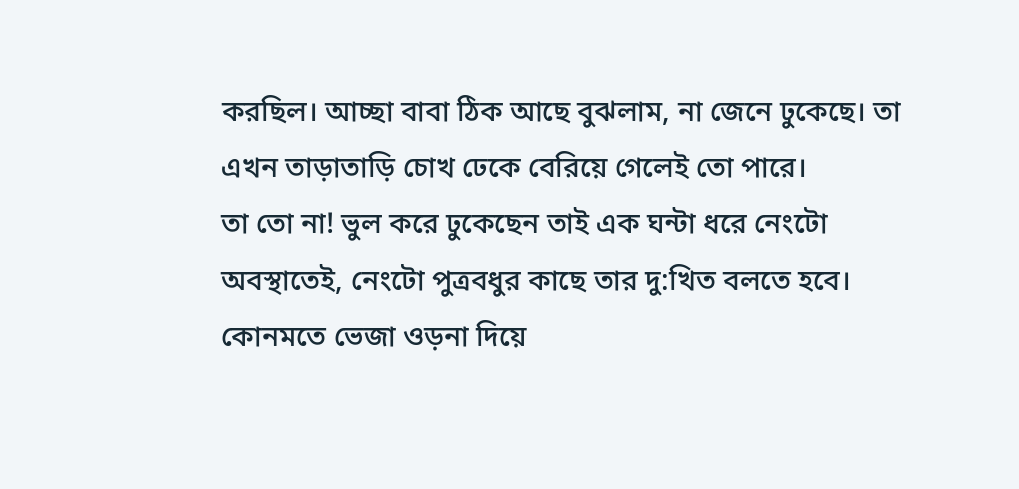করছিল। আচ্ছা বাবা ঠিক আছে বুঝলাম, না জেনে ঢুকেছে। তা
এখন তাড়াতাড়ি চোখ ঢেকে বেরিয়ে গেলেই তো পারে।
তা তো না! ভুল করে ঢুকেছেন তাই এক ঘন্টা ধরে নেংটো
অবস্থাতেই, নেংটো পুত্রবধুর কাছে তার দু:খিত বলতে হবে।
কোনমতে ভেজা ওড়না দিয়ে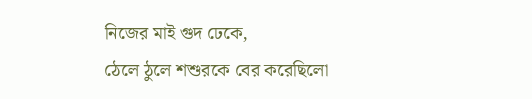নিজের মাই গুদ ঢেকে,
ঠেলে ঠুলে শশুরকে বের করেছিলো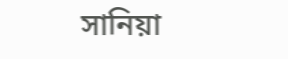সানিয়া